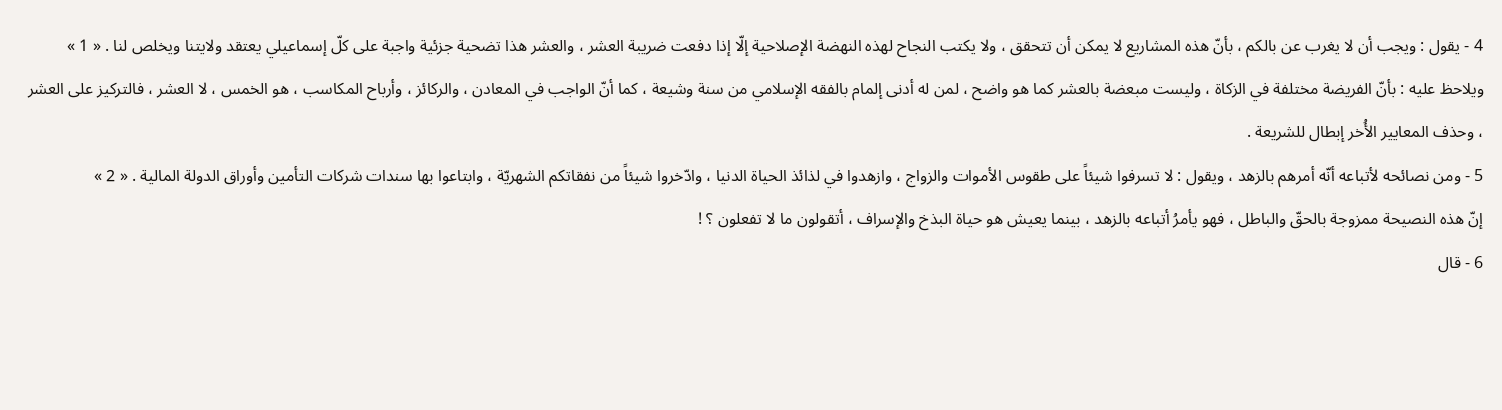4 - يقول : ويجب أن لا يغرب عن بالكم ، بأنّ هذه المشاريع لا يمكن أن تتحقق ، ولا يكتب النجاح لهذه النهضة الإصلاحية إلّا إذا دفعت ضريبة العشر ، والعشر هذا تضحية جزئية واجبة على كلّ إسماعيلي يعتقد ولايتنا ويخلص لنا . « 1 »
ويلاحظ عليه : بأنّ الفريضة مختلفة في الزكاة ، وليست مبعضة بالعشر كما هو واضح ، لمن له أدنى إلمام بالفقه الإسلامي من سنة وشيعة ، كما أنّ الواجب في المعادن ، والركائز ، وأرباح المكاسب ، هو الخمس ، لا العشر ، فالتركيز على العشر ، وحذف المعايير الأُخر إبطال للشريعة .
5 - ومن نصائحه لأتباعه أنّه أمرهم بالزهد ، ويقول : لا تسرفوا شيئاً على طقوس الأموات والزواج ، وازهدوا في لذائذ الحياة الدنيا ، وادّخروا شيئاً من نفقاتكم الشهريّة ، وابتاعوا بها سندات شركات التأمين وأوراق الدولة المالية . « 2 »
إنّ هذه النصيحة ممزوجة بالحقّ والباطل ، فهو يأمرُ أتباعه بالزهد ، بينما يعيش هو حياة البذخ والإسراف ، أتقولون ما لا تفعلون ؟ !
6 - قال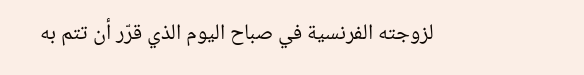لزوجته الفرنسية في صباح اليوم الذي قرّر أن تتم به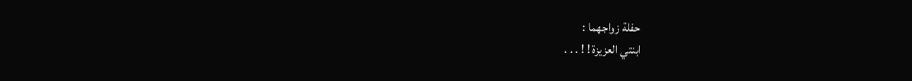حفلة زواجهما :
ابنتي العزيزة ! ! . . .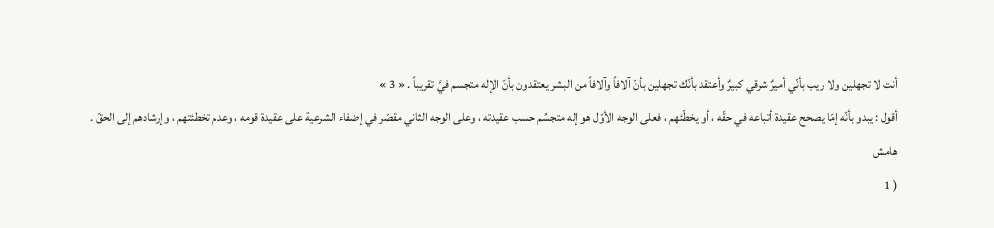أنت لا تجهلين ولا ريب بأنّي أميرٌ شرقي كبيرٌ وأعتقد بأنّك تجهلين بأنّ آلافاً وآلافاً من البشر يعتقدون بأنّ الإله متجسم فيَّ تقريباً . « 3 »
أقول : يبدو بأنّه إمّا يصحح عقيدة أتباعه في حقّه ، أو يخطّئهم ، فعلى الوجه الأوّل هو إله متجسِّم حسب عقيدته ، وعلى الوجه الثاني مقصّر في إضفاء الشرعية على عقيدة قومه ، وعدم تخطئتهم ، وإرشادهم إلى الحقّ .
هامش
( 1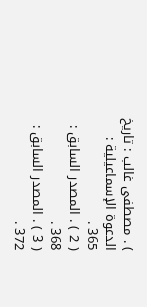) . مصطفى غالب : تاريخ الدعوة الإسماعيلية : 365 .
( 2 ) . المصدر السابق : 368 .
( 3 ) . المصدر السابق : 372 .